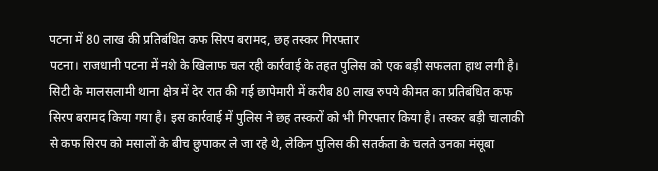पटना में 80 लाख की प्रतिबंधित कफ सिरप बरामद, छह तस्कर गिरफ्तार
पटना। राजधानी पटना में नशे के खिलाफ चल रही कार्रवाई के तहत पुलिस को एक बड़ी सफलता हाथ लगी है। सिटी के मालसलामी थाना क्षेत्र में देर रात की गई छापेमारी में करीब 80 लाख रुपये कीमत का प्रतिबंधित कफ सिरप बरामद किया गया है। इस कार्रवाई में पुलिस ने छह तस्करों को भी गिरफ्तार किया है। तस्कर बड़ी चालाकी से कफ सिरप को मसालों के बीच छुपाकर ले जा रहे थे, लेकिन पुलिस की सतर्कता के चलते उनका मंसूबा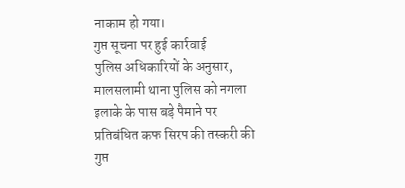नाकाम हो गया।
गुप्त सूचना पर हुई कार्रवाई
पुलिस अधिकारियों के अनुसार, मालसलामी थाना पुलिस को नगला इलाके के पास बड़े पैमाने पर प्रतिबंधित कफ सिरप की तस्करी की गुप्त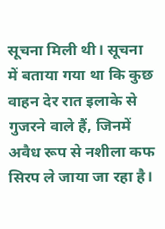सूचना मिली थी। सूचना में बताया गया था कि कुछ वाहन देर रात इलाके से गुजरने वाले हैं, जिनमें अवैध रूप से नशीला कफ सिरप ले जाया जा रहा है।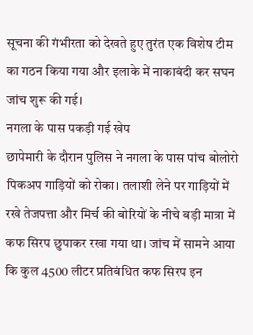सूचना की गंभीरता को देखते हुए तुरंत एक विशेष टीम का गठन किया गया और इलाके में नाकाबंदी कर सघन जांच शुरू की गई।
नगला के पास पकड़ी गई खेप
छापेमारी के दौरान पुलिस ने नगला के पास पांच बोलोरो पिकअप गाड़ियों को रोका। तलाशी लेने पर गाड़ियों में रखे तेजपत्ता और मिर्च की बोरियों के नीचे बड़ी मात्रा में कफ सिरप छुपाकर रखा गया था। जांच में सामने आया कि कुल 4500 लीटर प्रतिबंधित कफ सिरप इन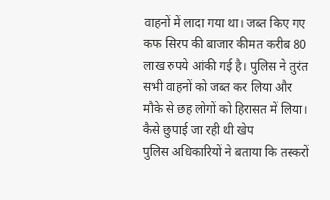वाहनों में लादा गया था। जब्त किए गए कफ सिरप की बाजार कीमत करीब 80 लाख रुपये आंकी गई है। पुलिस ने तुरंत सभी वाहनों को जब्त कर लिया और मौके से छह लोगों को हिरासत में लिया।
कैसे छुपाई जा रही थी खेप
पुलिस अधिकारियों ने बताया कि तस्करों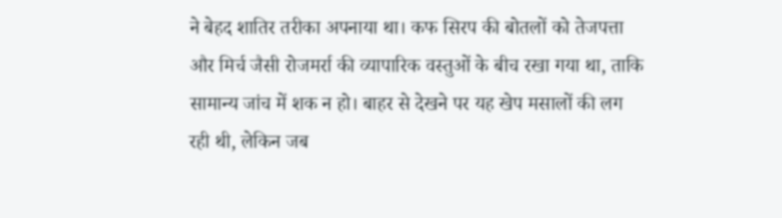ने बेहद शातिर तरीका अपनाया था। कफ सिरप की बोतलों को तेजपत्ता और मिर्च जैसी रोजमर्रा की व्यापारिक वस्तुओं के बीच रखा गया था, ताकि सामान्य जांच में शक न हो। बाहर से देखने पर यह खेप मसालों की लग रही थी, लेकिन जब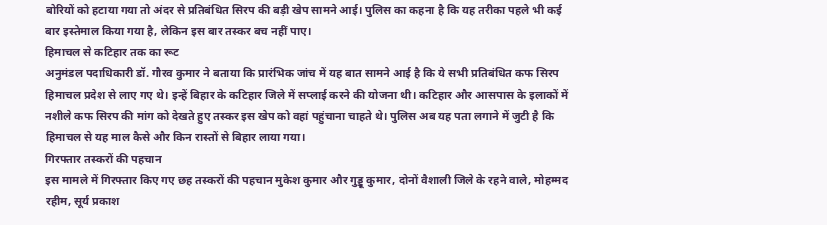बोरियों को हटाया गया तो अंदर से प्रतिबंधित सिरप की बड़ी खेप सामने आई। पुलिस का कहना है कि यह तरीका पहले भी कई बार इस्तेमाल किया गया है, लेकिन इस बार तस्कर बच नहीं पाए।
हिमाचल से कटिहार तक का रूट
अनुमंडल पदाधिकारी डॉ. गौरव कुमार ने बताया कि प्रारंभिक जांच में यह बात सामने आई है कि ये सभी प्रतिबंधित कफ सिरप हिमाचल प्रदेश से लाए गए थे। इन्हें बिहार के कटिहार जिले में सप्लाई करने की योजना थी। कटिहार और आसपास के इलाकों में नशीले कफ सिरप की मांग को देखते हुए तस्कर इस खेप को वहां पहुंचाना चाहते थे। पुलिस अब यह पता लगाने में जुटी है कि हिमाचल से यह माल कैसे और किन रास्तों से बिहार लाया गया।
गिरफ्तार तस्करों की पहचान
इस मामले में गिरफ्तार किए गए छह तस्करों की पहचान मुकेश कुमार और गुड्डू कुमार, दोनों वैशाली जिले के रहने वाले, मोहम्मद रहीम, सूर्य प्रकाश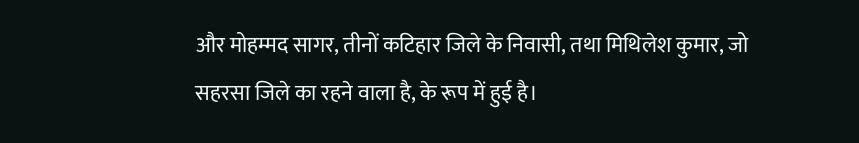और मोहम्मद सागर, तीनों कटिहार जिले के निवासी, तथा मिथिलेश कुमार, जो सहरसा जिले का रहने वाला है, के रूप में हुई है।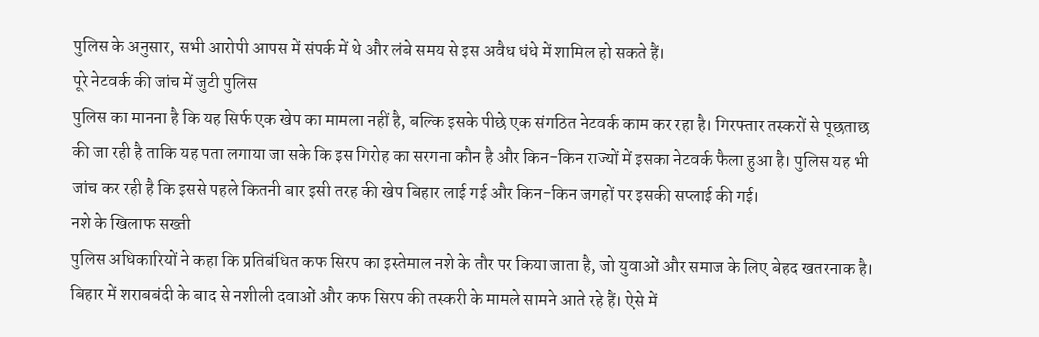पुलिस के अनुसार, सभी आरोपी आपस में संपर्क में थे और लंबे समय से इस अवैध धंधे में शामिल हो सकते हैं।
पूरे नेटवर्क की जांच में जुटी पुलिस
पुलिस का मानना है कि यह सिर्फ एक खेप का मामला नहीं है, बल्कि इसके पीछे एक संगठित नेटवर्क काम कर रहा है। गिरफ्तार तस्करों से पूछताछ की जा रही है ताकि यह पता लगाया जा सके कि इस गिरोह का सरगना कौन है और किन-किन राज्यों में इसका नेटवर्क फैला हुआ है। पुलिस यह भी जांच कर रही है कि इससे पहले कितनी बार इसी तरह की खेप बिहार लाई गई और किन-किन जगहों पर इसकी सप्लाई की गई।
नशे के खिलाफ सख्ती
पुलिस अधिकारियों ने कहा कि प्रतिबंधित कफ सिरप का इस्तेमाल नशे के तौर पर किया जाता है, जो युवाओं और समाज के लिए बेहद खतरनाक है। बिहार में शराबबंदी के बाद से नशीली दवाओं और कफ सिरप की तस्करी के मामले सामने आते रहे हैं। ऐसे में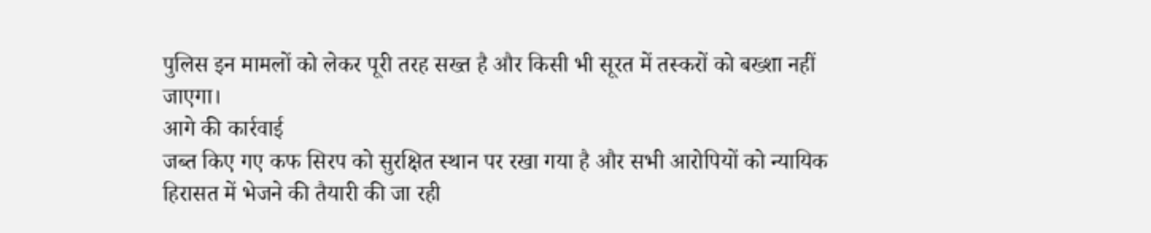पुलिस इन मामलों को लेकर पूरी तरह सख्त है और किसी भी सूरत में तस्करों को बख्शा नहीं जाएगा।
आगे की कार्रवाई
जब्त किए गए कफ सिरप को सुरक्षित स्थान पर रखा गया है और सभी आरोपियों को न्यायिक हिरासत में भेजने की तैयारी की जा रही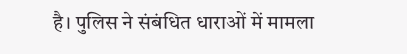है। पुलिस ने संबंधित धाराओं में मामला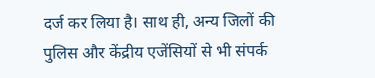दर्ज कर लिया है। साथ ही, अन्य जिलों की पुलिस और केंद्रीय एजेंसियों से भी संपर्क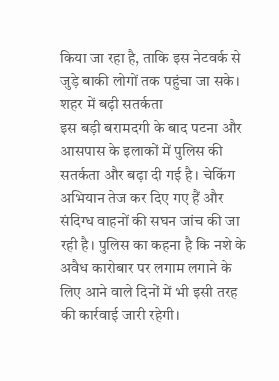किया जा रहा है, ताकि इस नेटवर्क से जुड़े बाकी लोगों तक पहुंचा जा सके।
शहर में बढ़ी सतर्कता
इस बड़ी बरामदगी के बाद पटना और आसपास के इलाकों में पुलिस की सतर्कता और बढ़ा दी गई है। चेकिंग अभियान तेज कर दिए गए हैं और संदिग्ध वाहनों की सघन जांच की जा रही है। पुलिस का कहना है कि नशे के अवैध कारोबार पर लगाम लगाने के लिए आने वाले दिनों में भी इसी तरह की कार्रवाई जारी रहेगी।